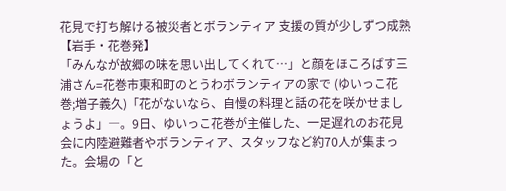花見で打ち解ける被災者とボランティア 支援の質が少しずつ成熟【岩手・花巻発】
「みんなが故郷の味を思い出してくれて…」と顔をほころばす三浦さん=花巻市東和町のとうわボランティアの家で (ゆいっこ花巻;増子義久)「花がないなら、自慢の料理と話の花を咲かせましょうよ」―。9日、ゆいっこ花巻が主催した、一足遅れのお花見会に内陸避難者やボランティア、スタッフなど約70人が集まった。会場の「と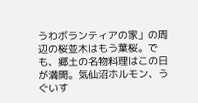うわボランティアの家」の周辺の桜並木はもう葉桜。でも、郷土の名物料理はこの日が満開。気仙沼ホルモン、うぐいす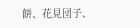餅、花見団子、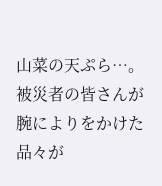山菜の天ぷら…。被災者の皆さんが腕によりをかけた品々が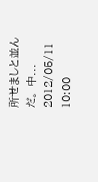所せましと並んだ。 中...
2012/05/11 10:00